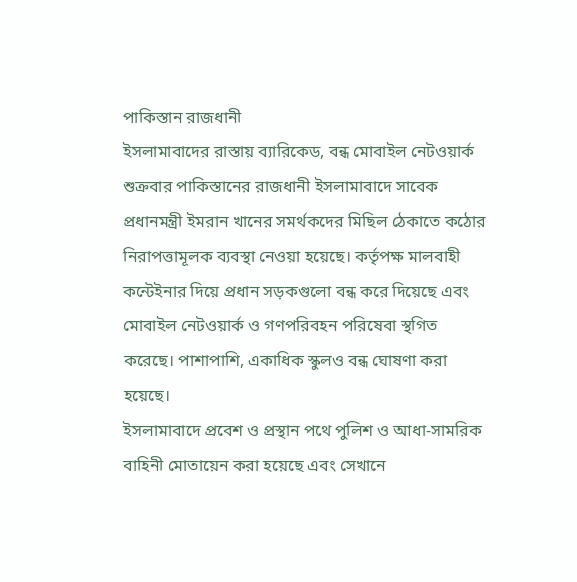পাকিস্তান রাজধানী
ইসলামাবাদের রাস্তায় ব্যারিকেড, বন্ধ মোবাইল নেটওয়ার্ক
শুক্রবার পাকিস্তানের রাজধানী ইসলামাবাদে সাবেক প্রধানমন্ত্রী ইমরান খানের সমর্থকদের মিছিল ঠেকাতে কঠোর নিরাপত্তামূলক ব্যবস্থা নেওয়া হয়েছে। কর্তৃপক্ষ মালবাহী কন্টেইনার দিয়ে প্রধান সড়কগুলো বন্ধ করে দিয়েছে এবং মোবাইল নেটওয়ার্ক ও গণপরিবহন পরিষেবা স্থগিত করেছে। পাশাপাশি, একাধিক স্কুলও বন্ধ ঘোষণা করা হয়েছে।
ইসলামাবাদে প্রবেশ ও প্রস্থান পথে পুলিশ ও আধা-সামরিক বাহিনী মোতায়েন করা হয়েছে এবং সেখানে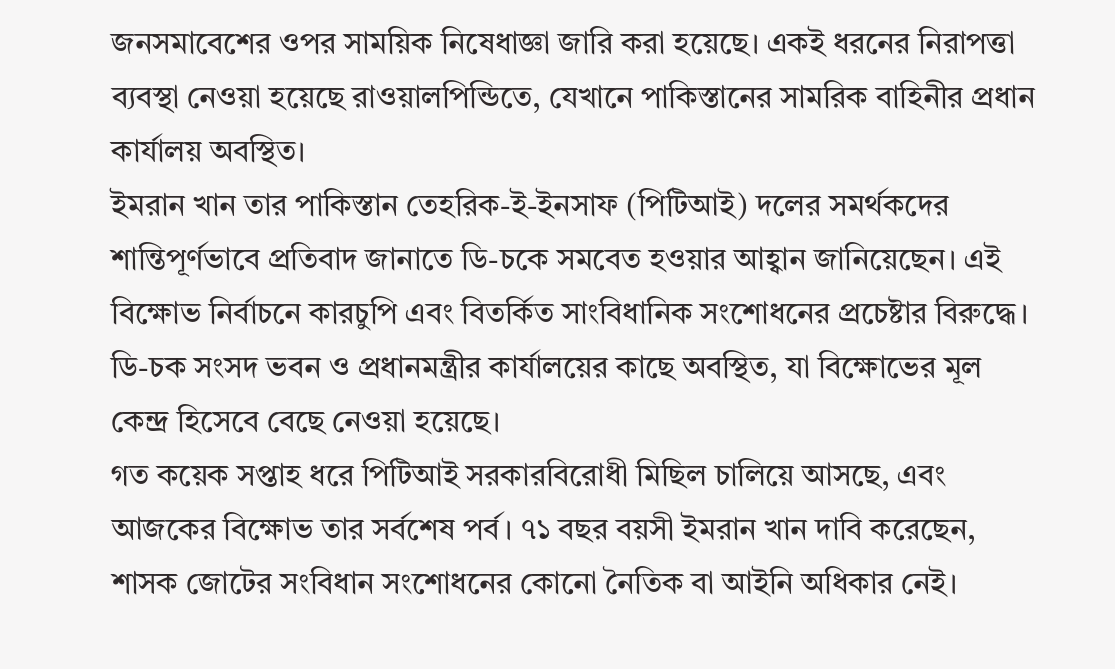জনসমাবেশের ওপর সাময়িক নিষেধাজ্ঞা জারি করা হয়েছে। একই ধরনের নিরাপত্তা ব্যবস্থা নেওয়া হয়েছে রাওয়ালপিন্ডিতে, যেখানে পাকিস্তানের সামরিক বাহিনীর প্রধান কার্যালয় অবস্থিত।
ইমরান খান তার পাকিস্তান তেহরিক-ই-ইনসাফ (পিটিআই) দলের সমর্থকদের শান্তিপূর্ণভাবে প্রতিবাদ জানাতে ডি-চকে সমবেত হওয়ার আহ্বান জানিয়েছেন। এই বিক্ষোভ নির্বাচনে কারচুপি এবং বিতর্কিত সাংবিধানিক সংশোধনের প্রচেষ্টার বিরুদ্ধে। ডি-চক সংসদ ভবন ও প্রধানমন্ত্রীর কার্যালয়ের কাছে অবস্থিত, যা বিক্ষোভের মূল কেন্দ্র হিসেবে বেছে নেওয়া হয়েছে।
গত কয়েক সপ্তাহ ধরে পিটিআই সরকারবিরোধী মিছিল চালিয়ে আসছে, এবং আজকের বিক্ষোভ তার সর্বশেষ পর্ব। ৭১ বছর বয়সী ইমরান খান দাবি করেছেন, শাসক জোটের সংবিধান সংশোধনের কোনো নৈতিক বা আইনি অধিকার নেই।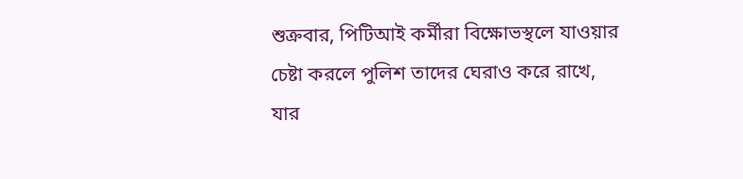শুক্রবার, পিটিআই কর্মীরা বিক্ষোভস্থলে যাওয়ার চেষ্টা করলে পুলিশ তাদের ঘেরাও করে রাখে, যার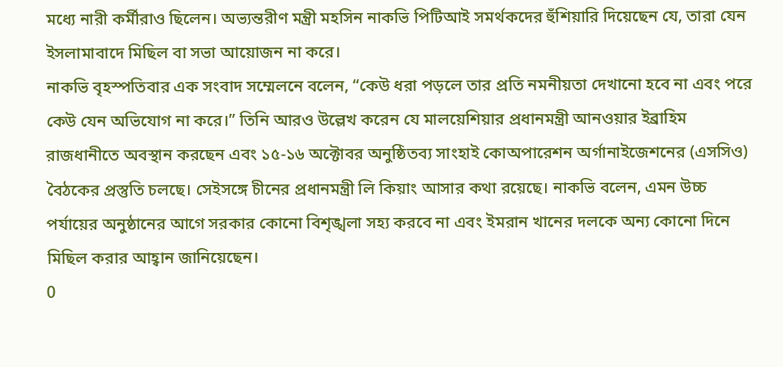মধ্যে নারী কর্মীরাও ছিলেন। অভ্যন্তরীণ মন্ত্রী মহসিন নাকভি পিটিআই সমর্থকদের হুঁশিয়ারি দিয়েছেন যে, তারা যেন ইসলামাবাদে মিছিল বা সভা আয়োজন না করে।
নাকভি বৃহস্পতিবার এক সংবাদ সম্মেলনে বলেন, “কেউ ধরা পড়লে তার প্রতি নমনীয়তা দেখানো হবে না এবং পরে কেউ যেন অভিযোগ না করে।” তিনি আরও উল্লেখ করেন যে মালয়েশিয়ার প্রধানমন্ত্রী আনওয়ার ইব্রাহিম রাজধানীতে অবস্থান করছেন এবং ১৫-১৬ অক্টোবর অনুষ্ঠিতব্য সাংহাই কোঅপারেশন অর্গানাইজেশনের (এসসিও) বৈঠকের প্রস্তুতি চলছে। সেইসঙ্গে চীনের প্রধানমন্ত্রী লি কিয়াং আসার কথা রয়েছে। নাকভি বলেন, এমন উচ্চ পর্যায়ের অনুষ্ঠানের আগে সরকার কোনো বিশৃঙ্খলা সহ্য করবে না এবং ইমরান খানের দলকে অন্য কোনো দিনে মিছিল করার আহ্বান জানিয়েছেন।
0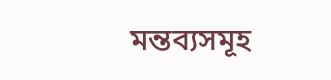মন্তব্যসমূহ